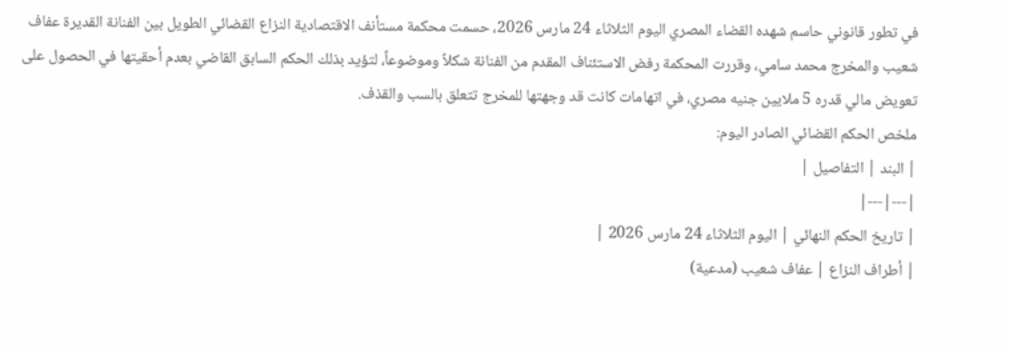في تطور قانوني حاسم شهده القضاء المصري اليوم الثلاثاء 24 مارس 2026، حسمت محكمة مستأنف الاقتصادية النزاع القضائي الطويل بين الفنانة القديرة عفاف شعيب والمخرج محمد سامي، وقررت المحكمة رفض الاستئناف المقدم من الفنانة شكلاً وموضوعاً، لتؤيد بذلك الحكم السابق القاضي بعدم أحقيتها في الحصول على تعويض مالي قدره 5 ملايين جنيه مصري، في اتهامات كانت قد وجهتها للمخرج تتعلق بالسب والقذف.
ملخص الحكم القضائي الصادر اليوم:
| البند | التفاصيل |
|---|---|
| تاريخ الحكم النهائي | اليوم الثلاثاء 24 مارس 2026 |
| أطراف النزاع | عفاف شعيب (مدعية)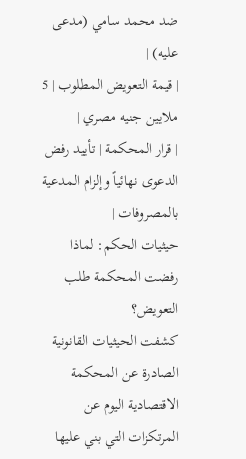ضد محمد سامي (مدعى عليه) |
| قيمة التعويض المطلوب | 5 ملايين جنيه مصري |
| قرار المحكمة | تأييد رفض الدعوى نهائياً وإلزام المدعية بالمصروفات |
حيثيات الحكم: لماذا رفضت المحكمة طلب التعويض؟
كشفت الحيثيات القانونية الصادرة عن المحكمة الاقتصادية اليوم عن المرتكزات التي بني عليها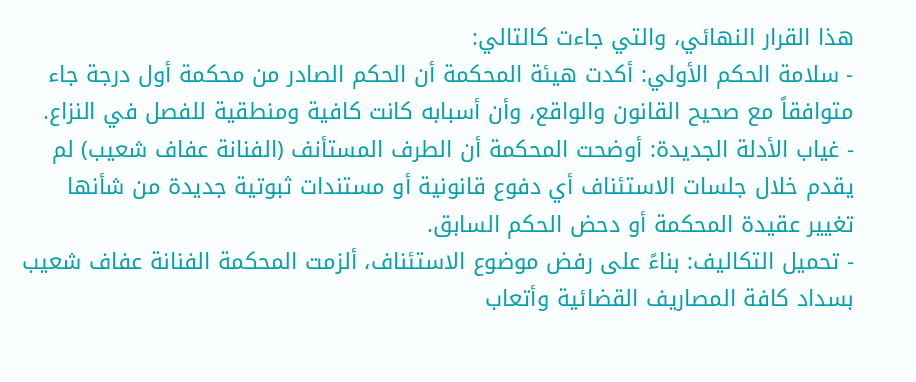هذا القرار النهائي، والتي جاءت كالتالي:
- سلامة الحكم الأولي: أكدت هيئة المحكمة أن الحكم الصادر من محكمة أول درجة جاء متوافقاً مع صحيح القانون والواقع، وأن أسبابه كانت كافية ومنطقية للفصل في النزاع.
- غياب الأدلة الجديدة: أوضحت المحكمة أن الطرف المستأنف (الفنانة عفاف شعيب) لم يقدم خلال جلسات الاستئناف أي دفوع قانونية أو مستندات ثبوتية جديدة من شأنها تغيير عقيدة المحكمة أو دحض الحكم السابق.
- تحميل التكاليف: بناءً على رفض موضوع الاستئناف، ألزمت المحكمة الفنانة عفاف شعيب بسداد كافة المصاريف القضائية وأتعاب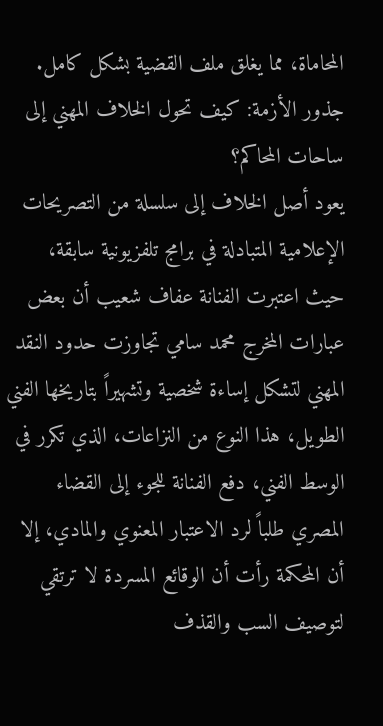المحاماة، مما يغلق ملف القضية بشكل كامل.
جذور الأزمة: كيف تحول الخلاف المهني إلى ساحات المحاكم؟
يعود أصل الخلاف إلى سلسلة من التصريحات الإعلامية المتبادلة في برامج تلفزيونية سابقة، حيث اعتبرت الفنانة عفاف شعيب أن بعض عبارات المخرج محمد سامي تجاوزت حدود النقد المهني لتشكل إساءة شخصية وتشهيراً بتاريخها الفني الطويل، هذا النوع من النزاعات، الذي تكرر في الوسط الفني، دفع الفنانة للجوء إلى القضاء المصري طلباً لرد الاعتبار المعنوي والمادي، إلا أن المحكمة رأت أن الوقائع المسردة لا ترتقي لتوصيف السب والقذف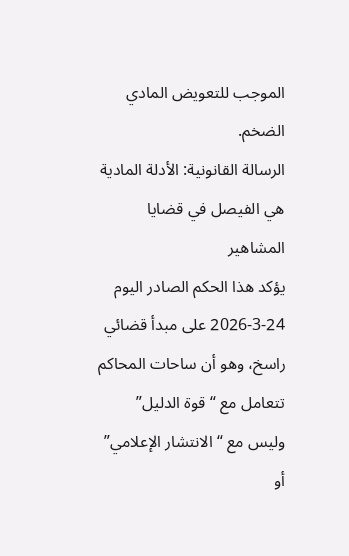الموجب للتعويض المادي الضخم.
الرسالة القانونية: الأدلة المادية هي الفيصل في قضايا المشاهير
يؤكد هذا الحكم الصادر اليوم 24-3-2026 على مبدأ قضائي راسخ، وهو أن ساحات المحاكم تتعامل مع “قوة الدليل” وليس مع “الانتشار الإعلامي” أو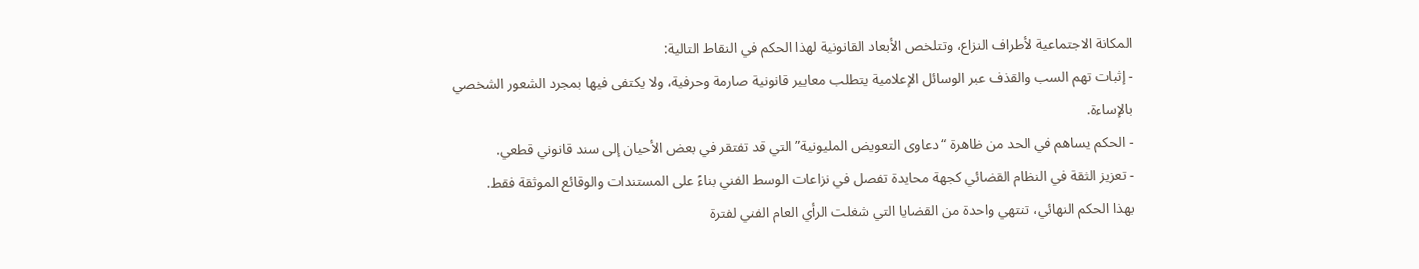المكانة الاجتماعية لأطراف النزاع، وتتلخص الأبعاد القانونية لهذا الحكم في النقاط التالية:
- إثبات تهم السب والقذف عبر الوسائل الإعلامية يتطلب معايير قانونية صارمة وحرفية، ولا يكتفى فيها بمجرد الشعور الشخصي بالإساءة.
- الحكم يساهم في الحد من ظاهرة “دعاوى التعويض المليونية” التي قد تفتقر في بعض الأحيان إلى سند قانوني قطعي.
- تعزيز الثقة في النظام القضائي كجهة محايدة تفصل في نزاعات الوسط الفني بناءً على المستندات والوقائع الموثقة فقط.
بهذا الحكم النهائي، تنتهي واحدة من القضايا التي شغلت الرأي العام الفني لفترة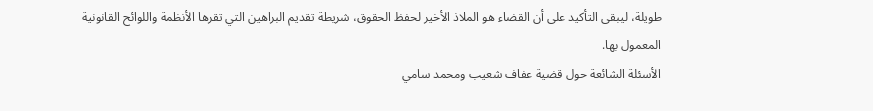طويلة، ليبقى التأكيد على أن القضاء هو الملاذ الأخير لحفظ الحقوق، شريطة تقديم البراهين التي تقرها الأنظمة واللوائح القانونية المعمول بها.
الأسئلة الشائعة حول قضية عفاف شعيب ومحمد سامي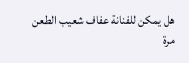هل يمكن للفنانة عفاف شعيب الطعن مرة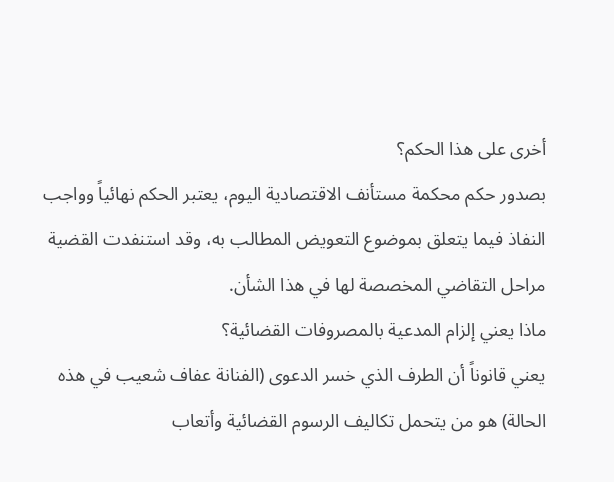أخرى على هذا الحكم؟
بصدور حكم محكمة مستأنف الاقتصادية اليوم، يعتبر الحكم نهائياً وواجب النفاذ فيما يتعلق بموضوع التعويض المطالب به، وقد استنفدت القضية مراحل التقاضي المخصصة لها في هذا الشأن.
ماذا يعني إلزام المدعية بالمصروفات القضائية؟
يعني قانوناً أن الطرف الذي خسر الدعوى (الفنانة عفاف شعيب في هذه الحالة) هو من يتحمل تكاليف الرسوم القضائية وأتعاب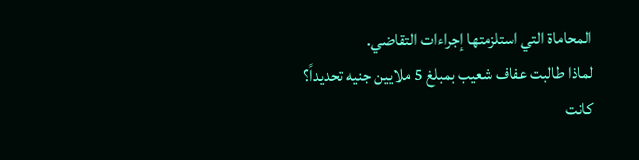المحاماة التي استلزمتها إجراءات التقاضي.
لماذا طالبت عفاف شعيب بمبلغ 5 ملايين جنيه تحديداً؟
كانت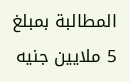المطالبة بمبلغ 5 ملايين جنيه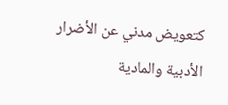كتعويض مدني عن الأضرار الأدبية والمادية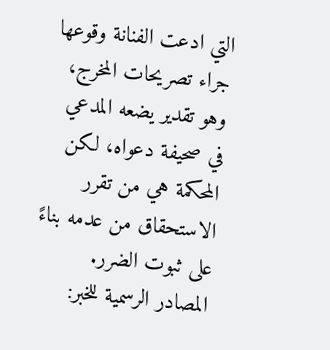التي ادعت الفنانة وقوعها جراء تصريحات المخرج، وهو تقدير يضعه المدعي في صحيفة دعواه، لكن المحكمة هي من تقرر الاستحقاق من عدمه بناءً على ثبوت الضرر.
المصادر الرسمية للخبر: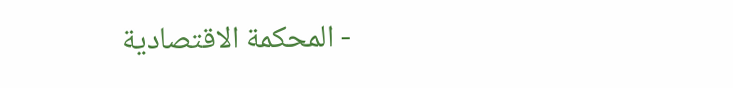- المحكمة الاقتصادية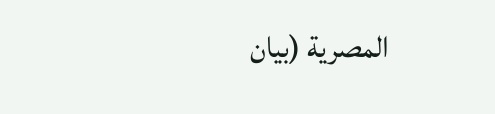المصرية (بيان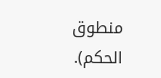منطوق الحكم).